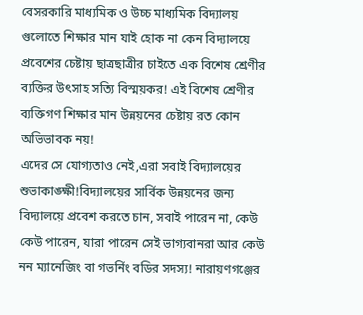বেসরকারি মাধ্যমিক ও উচ্চ মাধ্যমিক বিদ্যালয় গুলোতে শিক্ষার মান যাই হোক না কেন বিদ্যালয়ে প্রবেশের চেষ্টায় ছাত্রছাত্রীর চাইতে এক বিশেষ শ্রেণীর ব্যক্তির উৎসাহ সত্যি বিস্ময়কর! এই বিশেষ শ্রেণীর ব্যক্তিগণ শিক্ষার মান উন্নয়নের চেষ্টায় রত কোন অভিভাবক নয়!
এদের সে যোগ্যতাও নেই,এরা সবাই বিদ্যালয়ের শুভাকাঙ্ক্ষী!বিদ্যালয়ের সার্বিক উন্নয়নের জন্য বিদ্যালয়ে প্রবেশ করতে চান, সবাই পারেন না, কেউ কেউ পারেন, যারা পারেন সেই ভাগ্যবানরা আর কেউ নন ম্যানেজিং বা গভর্নিং বডির সদস্য! নারায়ণগঞ্জের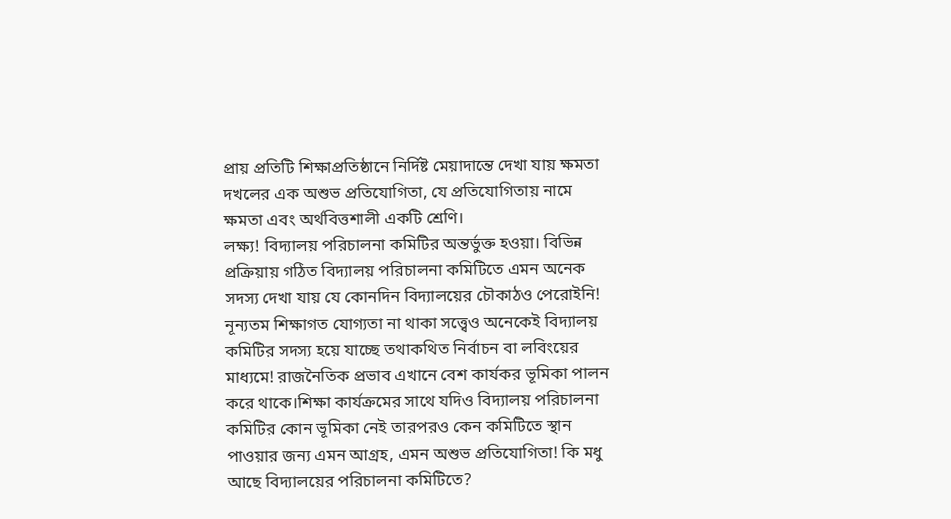প্রায় প্রতিটি শিক্ষাপ্রতিষ্ঠানে নির্দিষ্ট মেয়াদান্তে দেখা যায় ক্ষমতা দখলের এক অশুভ প্রতিযোগিতা, যে প্রতিযোগিতায় নামে ক্ষমতা এবং অর্থবিত্তশালী একটি শ্রেণি।
লক্ষ্য! বিদ্যালয় পরিচালনা কমিটির অন্তর্ভুক্ত হওয়া। বিভিন্ন প্রক্রিয়ায় গঠিত বিদ্যালয় পরিচালনা কমিটিতে এমন অনেক সদস্য দেখা যায় যে কোনদিন বিদ্যালয়ের চৌকাঠও পেরোইনি!
নূন্যতম শিক্ষাগত যোগ্যতা না থাকা সত্ত্বেও অনেকেই বিদ্যালয় কমিটির সদস্য হয়ে যাচ্ছে তথাকথিত নির্বাচন বা লবিংয়ের মাধ্যমে! রাজনৈতিক প্রভাব এখানে বেশ কার্যকর ভূমিকা পালন করে থাকে।শিক্ষা কার্যক্রমের সাথে যদিও বিদ্যালয় পরিচালনা কমিটির কোন ভূমিকা নেই তারপরও কেন কমিটিতে স্থান পাওয়ার জন্য এমন আগ্রহ, এমন অশুভ প্রতিযোগিতা! কি মধু আছে বিদ্যালয়ের পরিচালনা কমিটিতে?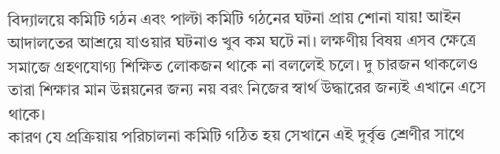বিদ্যালয়ে কমিটি গঠন এবং পাল্টা কমিটি গঠনের ঘটনা প্রায় শোনা যায়! আইন আদালতের আশ্রয়ে যাওয়ার ঘটনাও খুব কম ঘটে না। লক্ষণীয় বিষয় এসব ক্ষেত্রে সমাজে গ্রহণযোগ্য শিক্ষিত লোকজন থাকে না বললেই চলে। দু চারজন থাকলেও তারা শিক্ষার মান উন্নয়নের জন্য নয় বরং নিজের স্বার্থ উদ্ধারের জন্যই এখানে এসে থাকে।
কারণ যে প্রক্রিয়ায় পরিচালনা কমিটি গঠিত হয় সেখানে এই দুর্বৃত্ত শ্রেণীর সাথে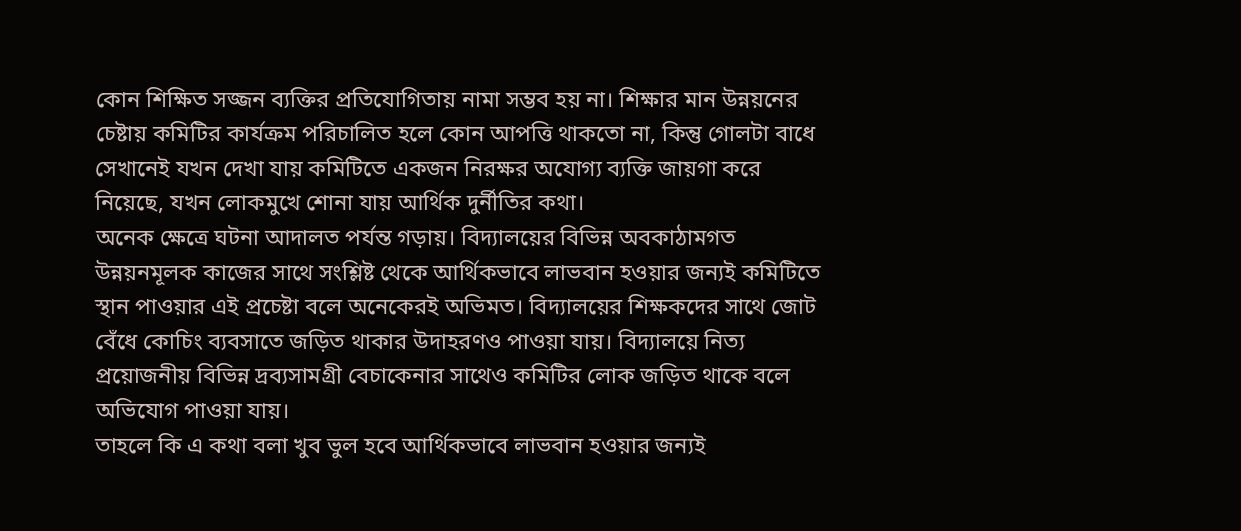কোন শিক্ষিত সজ্জন ব্যক্তির প্রতিযোগিতায় নামা সম্ভব হয় না। শিক্ষার মান উন্নয়নের চেষ্টায় কমিটির কার্যক্রম পরিচালিত হলে কোন আপত্তি থাকতো না, কিন্তু গোলটা বাধে সেখানেই যখন দেখা যায় কমিটিতে একজন নিরক্ষর অযোগ্য ব্যক্তি জায়গা করে নিয়েছে, যখন লোকমুখে শোনা যায় আর্থিক দুর্নীতির কথা।
অনেক ক্ষেত্রে ঘটনা আদালত পর্যন্ত গড়ায়। বিদ্যালয়ের বিভিন্ন অবকাঠামগত উন্নয়নমূলক কাজের সাথে সংশ্লিষ্ট থেকে আর্থিকভাবে লাভবান হওয়ার জন্যই কমিটিতে স্থান পাওয়ার এই প্রচেষ্টা বলে অনেকেরই অভিমত। বিদ্যালয়ের শিক্ষকদের সাথে জোট বেঁধে কোচিং ব্যবসাতে জড়িত থাকার উদাহরণও পাওয়া যায়। বিদ্যালয়ে নিত্য প্রয়োজনীয় বিভিন্ন দ্রব্যসামগ্রী বেচাকেনার সাথেও কমিটির লোক জড়িত থাকে বলে অভিযোগ পাওয়া যায়।
তাহলে কি এ কথা বলা খুব ভুল হবে আর্থিকভাবে লাভবান হওয়ার জন্যই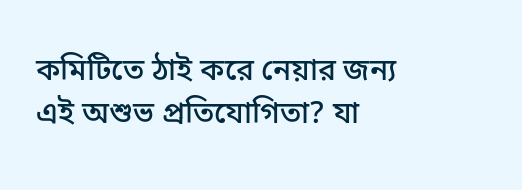কমিটিতে ঠাই করে নেয়ার জন্য এই অশুভ প্রতিযোগিতা? যা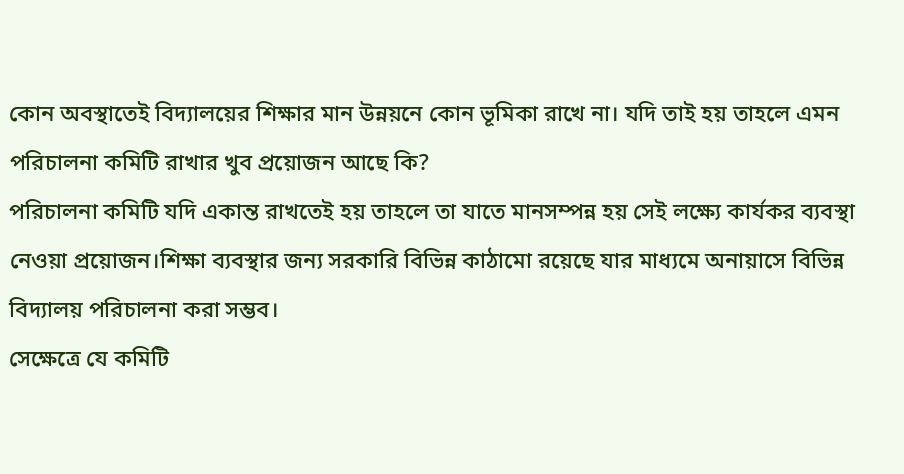কোন অবস্থাতেই বিদ্যালয়ের শিক্ষার মান উন্নয়নে কোন ভূমিকা রাখে না। যদি তাই হয় তাহলে এমন পরিচালনা কমিটি রাখার খুব প্রয়োজন আছে কি?
পরিচালনা কমিটি যদি একান্ত রাখতেই হয় তাহলে তা যাতে মানসম্পন্ন হয় সেই লক্ষ্যে কার্যকর ব্যবস্থা নেওয়া প্রয়োজন।শিক্ষা ব্যবস্থার জন্য সরকারি বিভিন্ন কাঠামো রয়েছে যার মাধ্যমে অনায়াসে বিভিন্ন বিদ্যালয় পরিচালনা করা সম্ভব।
সেক্ষেত্রে যে কমিটি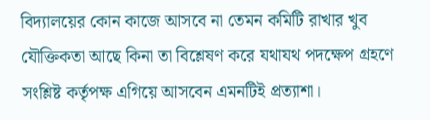বিদ্যালয়ের কোন কাজে আসবে না তেমন কমিটি রাখার খুব যৌক্তিকতা আছে কিনা তা বিশ্লেষণ করে যথাযথ পদক্ষেপ গ্রহণে সংশ্লিষ্ট কর্তৃপক্ষ এগিয়ে আসবেন এমনটিই প্রত্যাশা।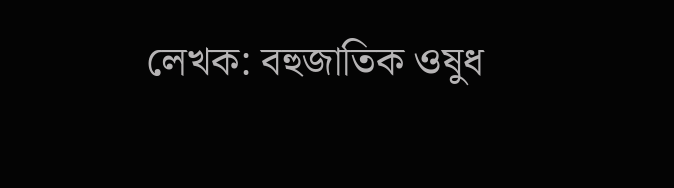লেখক: বহুজাতিক ওষুধ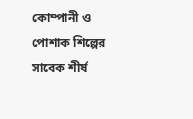কোম্পানী ও পোশাক শিল্পের সাবেক শীর্ষ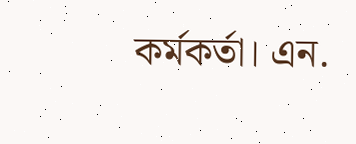কর্মকর্তা। এন.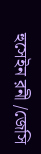হুসেইন রনী /জেসি